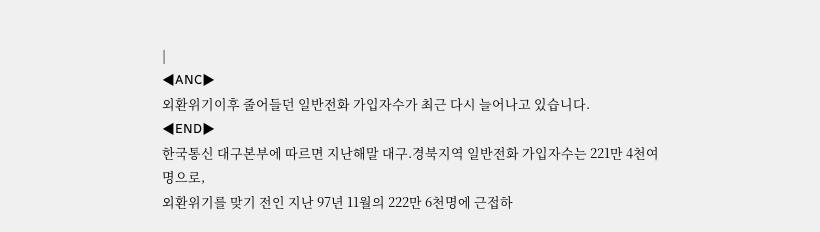|
◀ANC▶
외환위기이후 줄어들던 일반전화 가입자수가 최근 다시 늘어나고 있습니다.
◀END▶
한국통신 대구본부에 따르면 지난해말 대구.경북지역 일반전화 가입자수는 221만 4천여명으로,
외환위기를 맞기 전인 지난 97년 11월의 222만 6천명에 근접하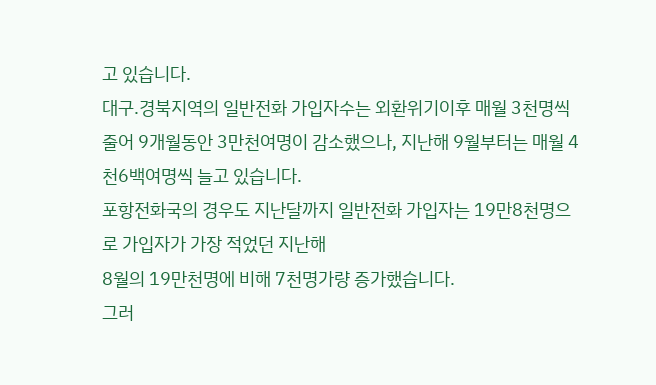고 있습니다.
대구.경북지역의 일반전화 가입자수는 외환위기이후 매월 3천명씩 줄어 9개월동안 3만천여명이 감소했으나, 지난해 9월부터는 매월 4천6백여명씩 늘고 있습니다.
포항전화국의 경우도 지난달까지 일반전화 가입자는 19만8천명으로 가입자가 가장 적었던 지난해
8월의 19만천명에 비해 7천명가량 증가했습니다.
그러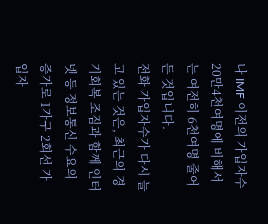나 IMF 이전의 가입자수 20만4천여명에 비해서는 여전히 6천여명 줄어든 것입니다.
전화 가입자수가 다시 늘고 있는 것은, 최근의 경기회복 조짐과 함께 인터넷 등 정보통신 수요의 증가로 1가구 2회선 가입자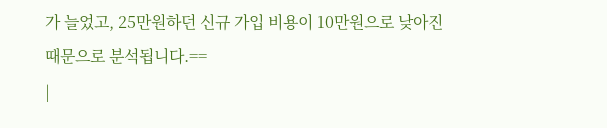가 늘었고, 25만원하던 신규 가입 비용이 10만원으로 낮아진 때문으로 분석됩니다.==
|